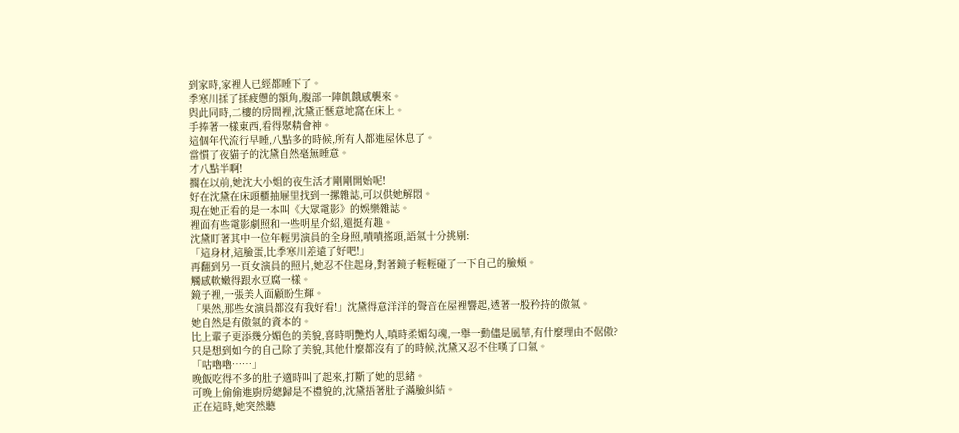到家時,家裡人已經都睡下了。
季寒川揉了揉疲憊的額角,腹部一陣飢餓感襲來。
與此同時,二樓的房間裡,沈黛正愜意地窩在床上。
手捧著一樣東西,看得聚精會神。
這個年代流行早睡,八點多的時候,所有人都進屋休息了。
當慣了夜貓子的沈黛自然毫無睡意。
才八點半啊!
擱在以前,她沈大小姐的夜生活才剛剛開始呢!
好在沈黛在床頭櫃抽屜里找到一摞雜誌,可以供她解悶。
現在她正看的是一本叫《大眾電影》的娛樂雜誌。
裡面有些電影劇照和一些明星介紹,還挺有趣。
沈黛盯著其中一位年輕男演員的全身照,嘖嘖搖頭,語氣十分挑剔:
「這身材,這臉蛋,比季寒川差遠了好吧!」
再翻到另一頁女演員的照片,她忍不住起身,對著鏡子輕輕碰了一下自己的臉頰。
觸感軟嫩得跟水豆腐一樣。
鏡子裡,一張美人面顧盼生輝。
「果然,那些女演員都沒有我好看!」沈黛得意洋洋的聲音在屋裡響起,透著一股矜持的傲氣。
她自然是有傲氣的資本的。
比上輩子更添幾分媚色的美貌,喜時明艷灼人,嗔時柔媚勾魂,一舉一動儘是風華,有什麼理由不倨傲?
只是想到如今的自己除了美貌,其他什麼都沒有了的時候,沈黛又忍不住嘆了口氣。
「咕嚕嚕……」
晚飯吃得不多的肚子適時叫了起來,打斷了她的思緒。
可晚上偷偷進廚房總歸是不禮貌的,沈黛捂著肚子滿臉糾結。
正在這時,她突然聽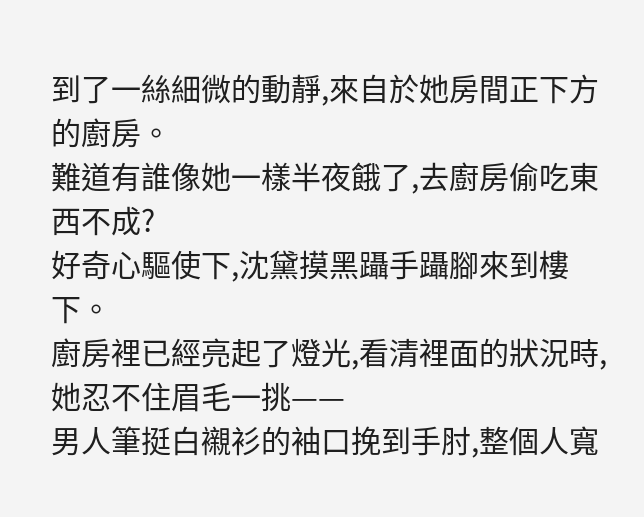到了一絲細微的動靜,來自於她房間正下方的廚房。
難道有誰像她一樣半夜餓了,去廚房偷吃東西不成?
好奇心驅使下,沈黛摸黑躡手躡腳來到樓下。
廚房裡已經亮起了燈光,看清裡面的狀況時,她忍不住眉毛一挑——
男人筆挺白襯衫的袖口挽到手肘,整個人寬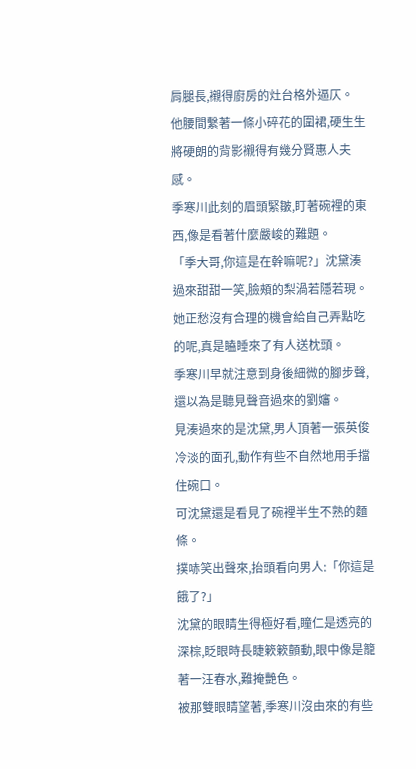肩腿長,襯得廚房的灶台格外逼仄。
他腰間繫著一條小碎花的圍裙,硬生生將硬朗的背影襯得有幾分賢惠人夫感。
季寒川此刻的眉頭緊皺,盯著碗裡的東西,像是看著什麼嚴峻的難題。
「季大哥,你這是在幹嘛呢?」沈黛湊過來甜甜一笑,臉頰的梨渦若隱若現。
她正愁沒有合理的機會給自己弄點吃的呢,真是瞌睡來了有人送枕頭。
季寒川早就注意到身後細微的腳步聲,還以為是聽見聲音過來的劉嬸。
見湊過來的是沈黛,男人頂著一張英俊冷淡的面孔,動作有些不自然地用手擋住碗口。
可沈黛還是看見了碗裡半生不熟的麵條。
撲哧笑出聲來,抬頭看向男人:「你這是餓了?」
沈黛的眼睛生得極好看,瞳仁是透亮的深棕,眨眼時長睫簌簌顫動,眼中像是籠著一汪春水,難掩艷色。
被那雙眼睛望著,季寒川沒由來的有些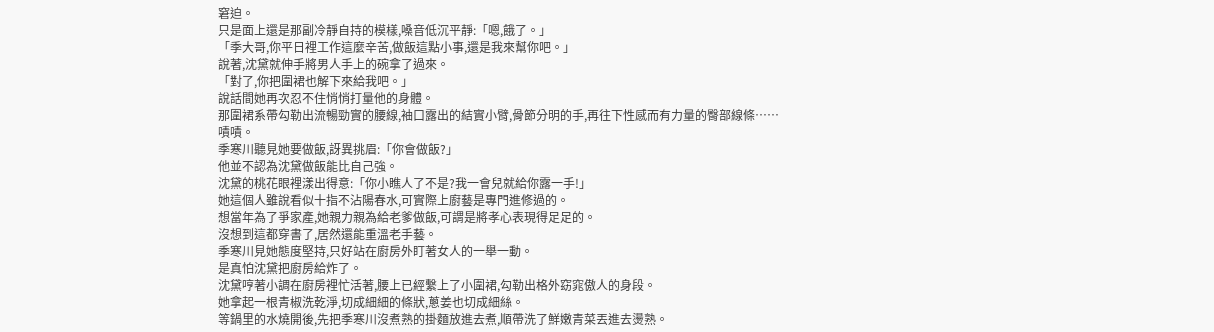窘迫。
只是面上還是那副冷靜自持的模樣,嗓音低沉平靜:「嗯,餓了。」
「季大哥,你平日裡工作這麼辛苦,做飯這點小事,還是我來幫你吧。」
說著,沈黛就伸手將男人手上的碗拿了過來。
「對了,你把圍裙也解下來給我吧。」
說話間她再次忍不住悄悄打量他的身體。
那圍裙系帶勾勒出流暢勁實的腰線,袖口露出的結實小臂,骨節分明的手,再往下性感而有力量的臀部線條……
嘖嘖。
季寒川聽見她要做飯,訝異挑眉:「你會做飯?」
他並不認為沈黛做飯能比自己強。
沈黛的桃花眼裡漾出得意:「你小瞧人了不是?我一會兒就給你露一手!」
她這個人雖說看似十指不沾陽春水,可實際上廚藝是專門進修過的。
想當年為了爭家產,她親力親為給老爹做飯,可謂是將孝心表現得足足的。
沒想到這都穿書了,居然還能重溫老手藝。
季寒川見她態度堅持,只好站在廚房外盯著女人的一舉一動。
是真怕沈黛把廚房給炸了。
沈黛哼著小調在廚房裡忙活著,腰上已經繫上了小圍裙,勾勒出格外窈窕傲人的身段。
她拿起一根青椒洗乾淨,切成細細的條狀,蔥姜也切成細絲。
等鍋里的水燒開後,先把季寒川沒煮熟的掛麵放進去煮,順帶洗了鮮嫩青菜丟進去燙熟。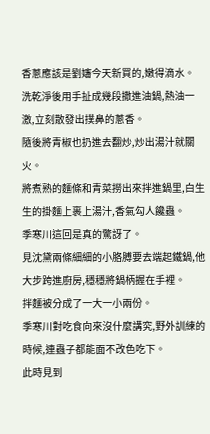香蔥應該是劉嬸今天新買的,嫩得滴水。
洗乾淨後用手扯成幾段撒進油鍋,熱油一激,立刻散發出撲鼻的蔥香。
隨後將青椒也扔進去翻炒,炒出湯汁就關火。
將煮熟的麵條和青菜撈出來拌進鍋里,白生生的掛麵上裹上湯汁,香氣勾人饞蟲。
季寒川這回是真的驚訝了。
見沈黛兩條細細的小胳膊要去端起鐵鍋,他大步跨進廚房,穩穩將鍋柄握在手裡。
拌麵被分成了一大一小兩份。
季寒川對吃食向來沒什麼講究,野外訓練的時候,連蟲子都能面不改色吃下。
此時見到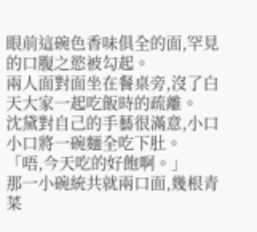眼前這碗色香味俱全的面,罕見的口腹之慾被勾起。
兩人面對面坐在餐桌旁,沒了白天大家一起吃飯時的疏離。
沈黛對自己的手藝很滿意,小口小口將一碗麵全吃下肚。
「唔,今天吃的好飽啊。」
那一小碗統共就兩口面,幾根青菜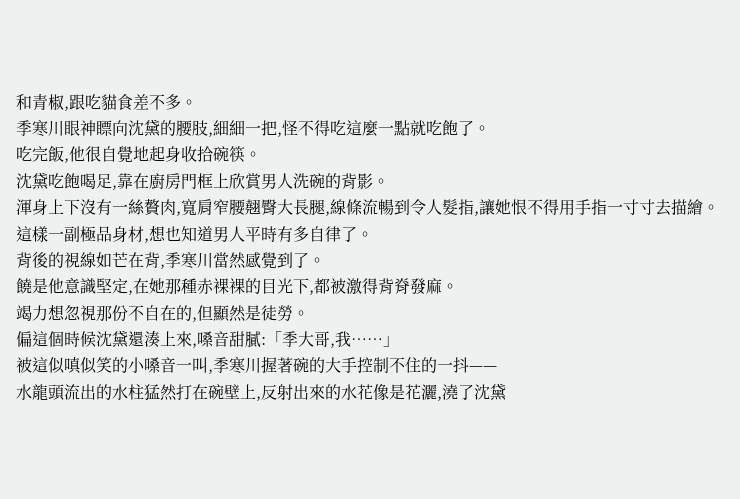和青椒,跟吃貓食差不多。
季寒川眼神瞟向沈黛的腰肢,細細一把,怪不得吃這麼一點就吃飽了。
吃完飯,他很自覺地起身收拾碗筷。
沈黛吃飽喝足,靠在廚房門框上欣賞男人洗碗的背影。
渾身上下沒有一絲贅肉,寬肩窄腰翹臀大長腿,線條流暢到令人髮指,讓她恨不得用手指一寸寸去描繪。
這樣一副極品身材,想也知道男人平時有多自律了。
背後的視線如芒在背,季寒川當然感覺到了。
饒是他意識堅定,在她那種赤裸裸的目光下,都被激得背脊發麻。
竭力想忽視那份不自在的,但顯然是徒勞。
偏這個時候沈黛還湊上來,嗓音甜膩:「季大哥,我……」
被這似嗔似笑的小嗓音一叫,季寒川握著碗的大手控制不住的一抖——
水龍頭流出的水柱猛然打在碗壁上,反射出來的水花像是花灑,澆了沈黛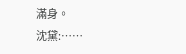滿身。
沈黛:……